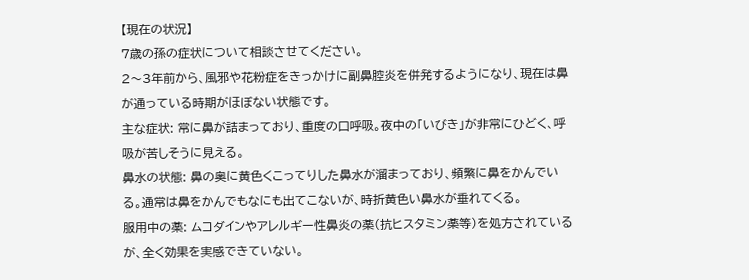【現在の状況】
7歳の孫の症状について相談させてください。
2〜3年前から、風邪や花粉症をきっかけに副鼻腔炎を併発するようになり、現在は鼻が通っている時期がほぼない状態です。
主な症状: 常に鼻が詰まっており、重度の口呼吸。夜中の「いびき」が非常にひどく、呼吸が苦しそうに見える。
鼻水の状態: 鼻の奥に黄色くこってりした鼻水が溜まっており、頻繁に鼻をかんでいる。通常は鼻をかんでもなにも出てこないが、時折黄色い鼻水が垂れてくる。
服用中の薬: ムコダインやアレルギー性鼻炎の薬(抗ヒスタミン薬等)を処方されているが、全く効果を実感できていない。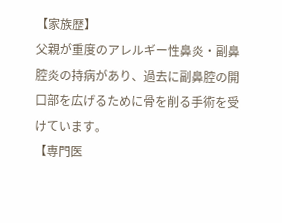【家族歴】
父親が重度のアレルギー性鼻炎・副鼻腔炎の持病があり、過去に副鼻腔の開口部を広げるために骨を削る手術を受けています。
【専門医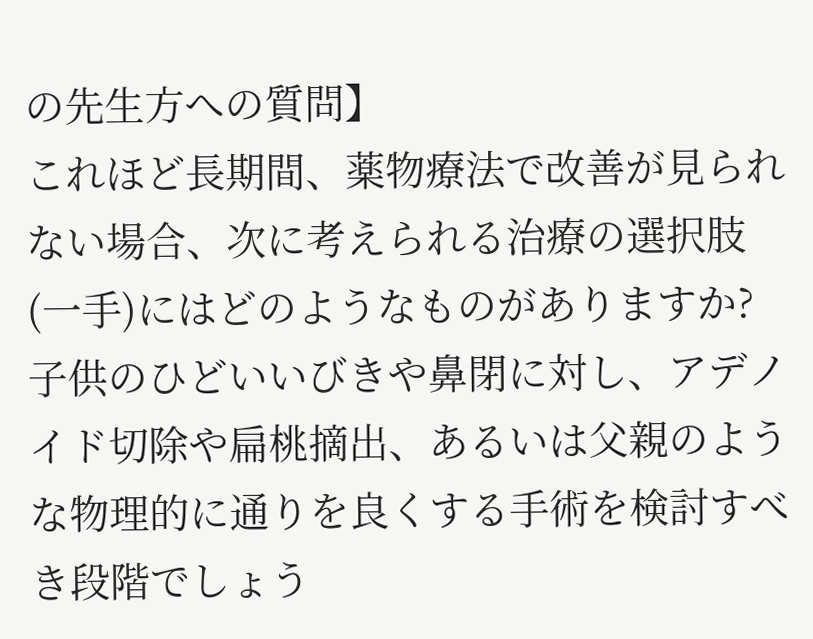の先生方への質問】
これほど長期間、薬物療法で改善が見られない場合、次に考えられる治療の選択肢(一手)にはどのようなものがありますか?
子供のひどいいびきや鼻閉に対し、アデノイド切除や扁桃摘出、あるいは父親のような物理的に通りを良くする手術を検討すべき段階でしょう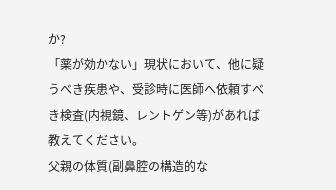か?
「薬が効かない」現状において、他に疑うべき疾患や、受診時に医師へ依頼すべき検査(内視鏡、レントゲン等)があれば教えてください。
父親の体質(副鼻腔の構造的な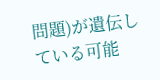問題)が遺伝している可能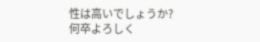性は高いでしょうか?
何卒よろしく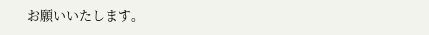お願いいたします。